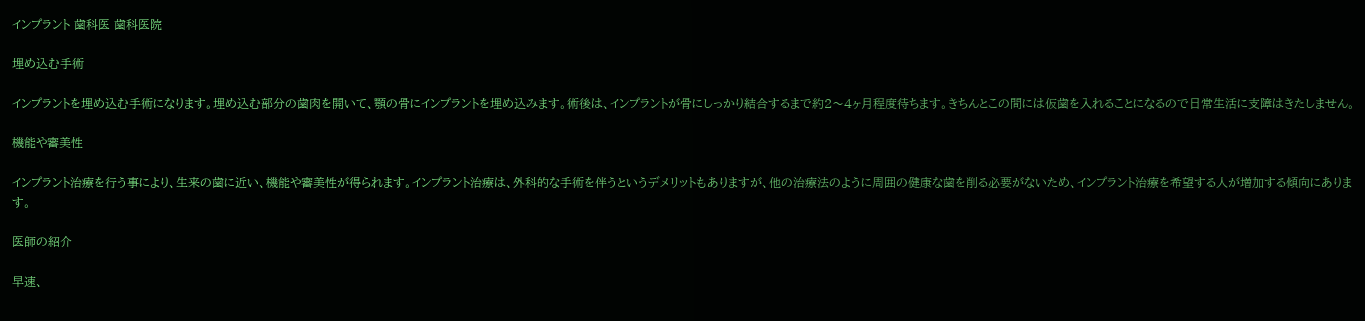インプラント 歯科医 歯科医院

埋め込む手術

インプラントを埋め込む手術になります。埋め込む部分の歯肉を開いて、顎の骨にインプラントを埋め込みます。術後は、インプラントが骨にしっかり結合するまで約2〜4ヶ月程度待ちます。きちんとこの間には仮歯を入れることになるので日常生活に支障はきたしません。

機能や審美性

インプラント治療を行う事により、生来の歯に近い、機能や審美性が得られます。インプラント治療は、外科的な手術を伴うというデメリットもありますが、他の治療法のように周囲の健康な歯を削る必要がないため、インプラント治療を希望する人が増加する傾向にあります。

医師の紹介

早速、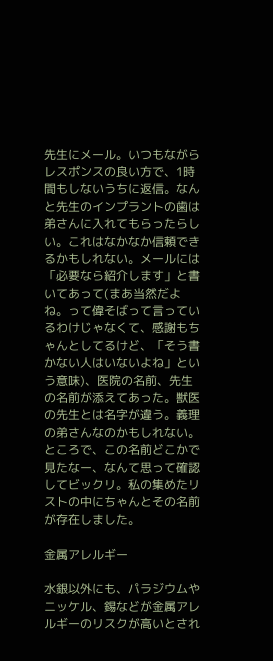先生にメール。いつもながらレスポンスの良い方で、1時間もしないうちに返信。なんと先生のインプラントの歯は弟さんに入れてもらったらしい。これはなかなか信頼できるかもしれない。メールには「必要なら紹介します」と書いてあって(まあ当然だよね。って偉そばって言っているわけじゃなくて、感謝もちゃんとしてるけど、「そう書かない人はいないよね」という意味)、医院の名前、先生の名前が添えてあった。獣医の先生とは名字が違う。義理の弟さんなのかもしれない。ところで、この名前どこかで見たなー、なんて思って確認してビックリ。私の集めたリストの中にちゃんとその名前が存在しました。

金属アレルギー

水銀以外にも、パラジウムやニッケル、錫などが金属アレルギーのリスクが高いとされ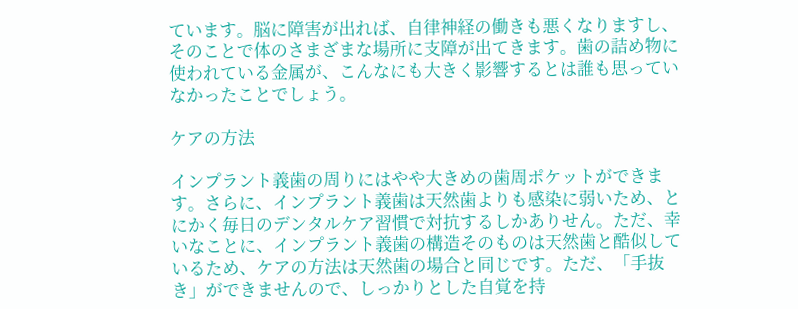ています。脳に障害が出れば、自律神経の働きも悪くなりますし、そのことで体のさまざまな場所に支障が出てきます。歯の詰め物に使われている金属が、こんなにも大きく影響するとは誰も思っていなかったことでしょう。

ケアの方法

インプラント義歯の周りにはやや大きめの歯周ポケットができます。さらに、インプラント義歯は天然歯よりも感染に弱いため、とにかく毎日のデンタルケア習慣で対抗するしかありせん。ただ、幸いなことに、インプラント義歯の構造そのものは天然歯と酷似しているため、ケアの方法は天然歯の場合と同じです。ただ、「手抜き」ができませんので、しっかりとした自覚を持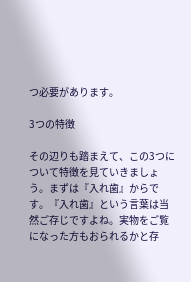つ必要があります。

3つの特徴

その辺りも踏まえて、この3つについて特徴を見ていきましょう。まずは『入れ歯』からです。『入れ歯』という言葉は当然ご存じですよね。実物をご覧になった方もおられるかと存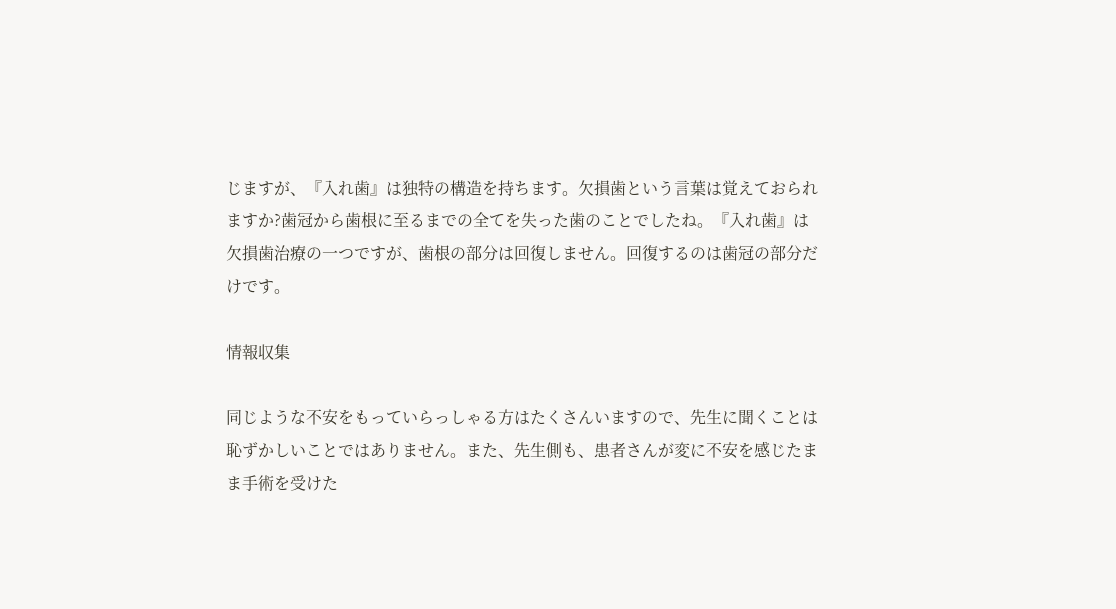じますが、『入れ歯』は独特の構造を持ちます。欠損歯という言葉は覚えておられますか?歯冠から歯根に至るまでの全てを失った歯のことでしたね。『入れ歯』は欠損歯治療の一つですが、歯根の部分は回復しません。回復するのは歯冠の部分だけです。

情報収集

同じような不安をもっていらっしゃる方はたくさんいますので、先生に聞くことは恥ずかしいことではありません。また、先生側も、患者さんが変に不安を感じたまま手術を受けた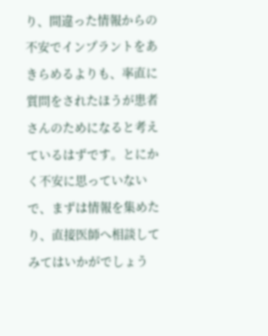り、間違った情報からの不安でインプラントをあきらめるよりも、率直に質問をされたほうが患者さんのためになると考えているはずです。とにかく不安に思っていないで、まずは情報を集めたり、直接医師へ相談してみてはいかがでしょう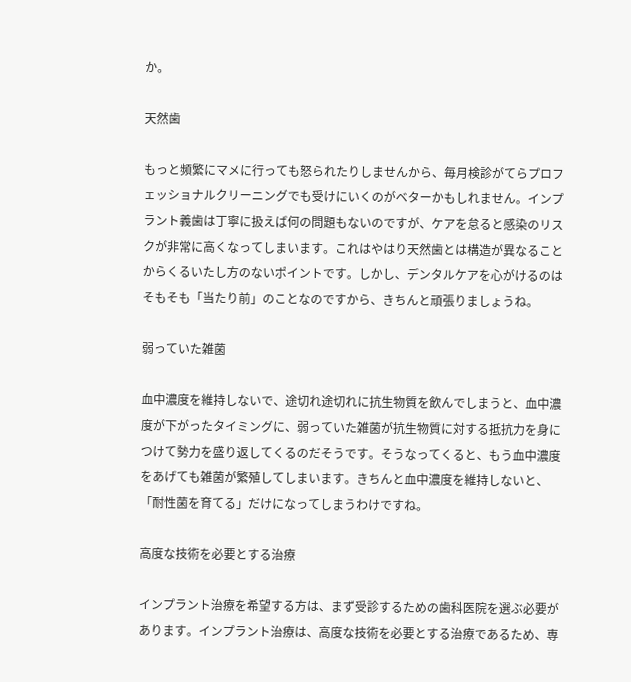か。

天然歯

もっと頻繁にマメに行っても怒られたりしませんから、毎月検診がてらプロフェッショナルクリーニングでも受けにいくのがベターかもしれません。インプラント義歯は丁寧に扱えば何の問題もないのですが、ケアを怠ると感染のリスクが非常に高くなってしまいます。これはやはり天然歯とは構造が異なることからくるいたし方のないポイントです。しかし、デンタルケアを心がけるのはそもそも「当たり前」のことなのですから、きちんと頑張りましょうね。

弱っていた雑菌

血中濃度を維持しないで、途切れ途切れに抗生物質を飲んでしまうと、血中濃度が下がったタイミングに、弱っていた雑菌が抗生物質に対する抵抗力を身につけて勢力を盛り返してくるのだそうです。そうなってくると、もう血中濃度をあげても雑菌が繁殖してしまいます。きちんと血中濃度を維持しないと、「耐性菌を育てる」だけになってしまうわけですね。

高度な技術を必要とする治療

インプラント治療を希望する方は、まず受診するための歯科医院を選ぶ必要があります。インプラント治療は、高度な技術を必要とする治療であるため、専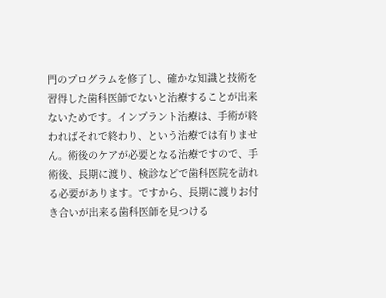門のプログラムを修了し、確かな知識と技術を習得した歯科医師でないと治療することが出来ないためです。インプラント治療は、手術が終わればそれで終わり、という治療では有りません。術後のケアが必要となる治療ですので、手術後、長期に渡り、検診などで歯科医院を訪れる必要があります。ですから、長期に渡りお付き合いが出来る歯科医師を見つける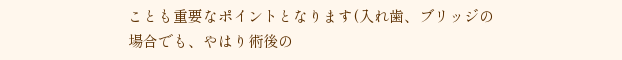ことも重要なポイントとなります(入れ歯、ブリッジの場合でも、やはり術後の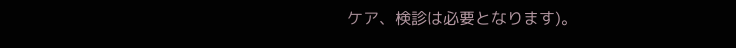ケア、検診は必要となります)。